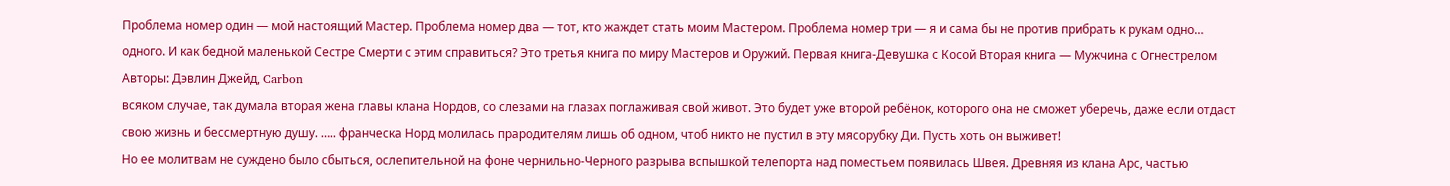Проблема номер один — мой настоящий Мастер. Проблема номер два — тот, кто жаждет стать моим Мастером. Проблема номер три — я и сама бы не против прибрать к рукам одно… одного. И как бедной маленькой Сестре Смерти с этим справиться? Это третья книга по миру Мастеров и Оружий. Первая книга-Девушка с Косой Вторая книга — Мужчина с Огнестрелом
Авторы: Дэвлин Джейд, Carbon
всяком случае, так думала вторая жена главы клана Нордов, со слезами на глазах поглаживая свой живот. Это будет уже второй ребёнок, которого она не сможет уберечь, даже если отдаст свою жизнь и бессмертную душу. ….. франческа Норд молилась прародителям лишь об одном, чтоб никто не пустил в эту мясорубку Ди. Пусть хоть он выживет!
Но ее молитвам не суждено было сбыться, ослепительной на фоне чернильно-Черного разрыва вспышкой телепорта над поместьем появилась Швея. Древняя из клана Арс, частью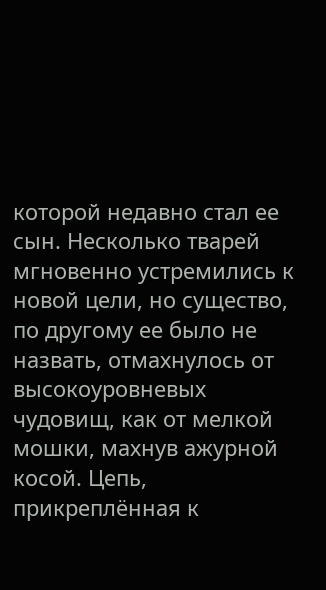которой недавно стал ее сын. Несколько тварей мгновенно устремились к новой цели, но существо, по другому ее было не назвать, отмахнулось от высокоуровневых чудовищ, как от мелкой мошки, махнув ажурной косой. Цепь, прикреплённая к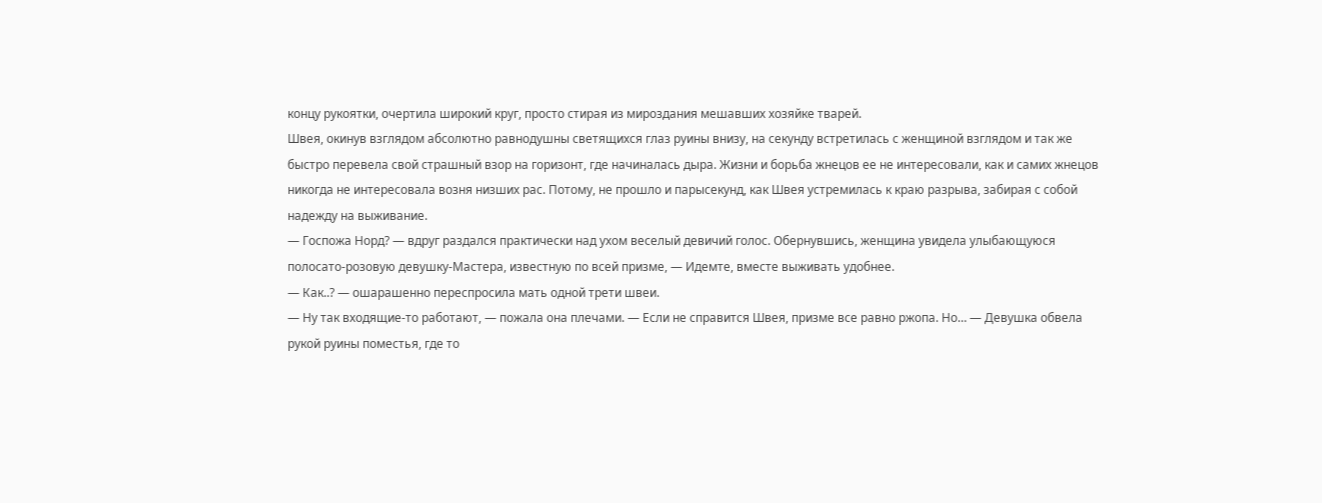концу рукоятки, очертила широкий круг, просто стирая из мироздания мешавших хозяйке тварей.
Швея, окинув взглядом абсолютно равнодушны светящихся глаз руины внизу, на секунду встретилась с женщиной взглядом и так же быстро перевела свой страшный взор на горизонт, где начиналась дыра. Жизни и борьба жнецов ее не интересовали, как и самих жнецов никогда не интересовала возня низших рас. Потому, не прошло и парысекунд, как Швея устремилась к краю разрыва, забирая с собой надежду на выживание.
— Госпожа Норд? — вдруг раздался практически над ухом веселый девичий голос. Обернувшись, женщина увидела улыбающуюся полосато-розовую девушку-Мастера, известную по всей призме, — Идемте, вместе выживать удобнее.
— Как..? — ошарашенно переспросила мать одной трети швеи.
— Ну так входящие-то работают, — пожала она плечами. — Если не справится Швея, призме все равно ржопа. Но… — Девушка обвела рукой руины поместья, где то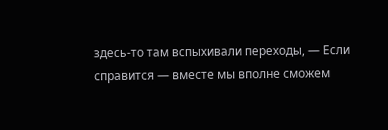здесь-то там вспыхивали переходы, — Если справится — вместе мы вполне сможем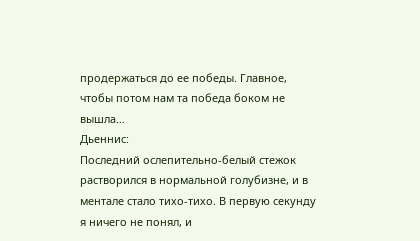продержаться до ее победы. Главное, чтобы потом нам та победа боком не вышла…
Дьеннис:
Последний ослепительно-белый стежок растворился в нормальной голубизне, и в ментале стало тихо-тихо. В первую секунду я ничего не понял, и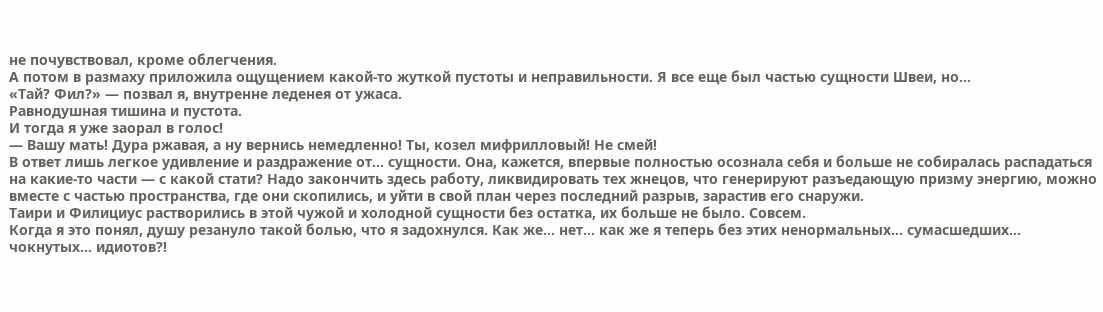не почувствовал, кроме облегчения.
А потом в размаху приложила ощущением какой-то жуткой пустоты и неправильности. Я все еще был частью сущности Швеи, но…
«Тай? Фил?» — позвал я, внутренне леденея от ужаса.
Равнодушная тишина и пустота.
И тогда я уже заорал в голос!
— Вашу мать! Дура ржавая, а ну вернись немедленно! Ты, козел мифрилловый! Не смей!
В ответ лишь легкое удивление и раздражение от… сущности. Она, кажется, впервые полностью осознала себя и больше не собиралась распадаться на какие-то части — с какой стати? Надо закончить здесь работу, ликвидировать тех жнецов, что генерируют разъедающую призму энергию, можно вместе с частью пространства, где они скопились, и уйти в свой план через последний разрыв, зарастив его снаружи.
Таири и Филициус растворились в этой чужой и холодной сущности без остатка, их больше не было. Совсем.
Когда я это понял, душу резануло такой болью, что я задохнулся. Как же… нет… как же я теперь без этих ненормальных… сумасшедших… чокнутых… идиотов?!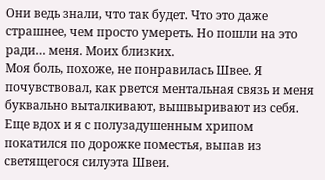Они ведь знали, что так будет. Что это даже страшнее, чем просто умереть. Но пошли на это ради… меня. Моих близких.
Моя боль, похоже, не понравилась Швее. Я почувствовал, как рвется ментальная связь и меня буквально выталкивают, вышвыривают из себя. Еще вдох и я с полузадушенным хрипом покатился по дорожке поместья, выпав из светящегося силуэта Швеи.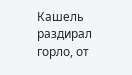Кашель раздирал горло, от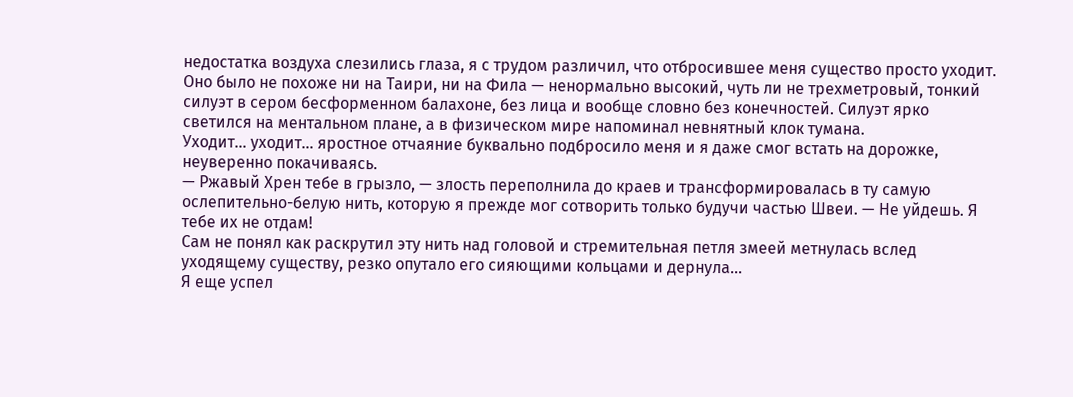недостатка воздуха слезились глаза, я с трудом различил, что отбросившее меня существо просто уходит. Оно было не похоже ни на Таири, ни на Фила — ненормально высокий, чуть ли не трехметровый, тонкий силуэт в сером бесформенном балахоне, без лица и вообще словно без конечностей. Силуэт ярко светился на ментальном плане, а в физическом мире напоминал невнятный клок тумана.
Уходит… уходит… яростное отчаяние буквально подбросило меня и я даже смог встать на дорожке, неуверенно покачиваясь.
— Ржавый Хрен тебе в грызло, — злость переполнила до краев и трансформировалась в ту самую ослепительно-белую нить, которую я прежде мог сотворить только будучи частью Швеи. — Не уйдешь. Я тебе их не отдам!
Сам не понял как раскрутил эту нить над головой и стремительная петля змеей метнулась вслед уходящему существу, резко опутало его сияющими кольцами и дернула…
Я еще успел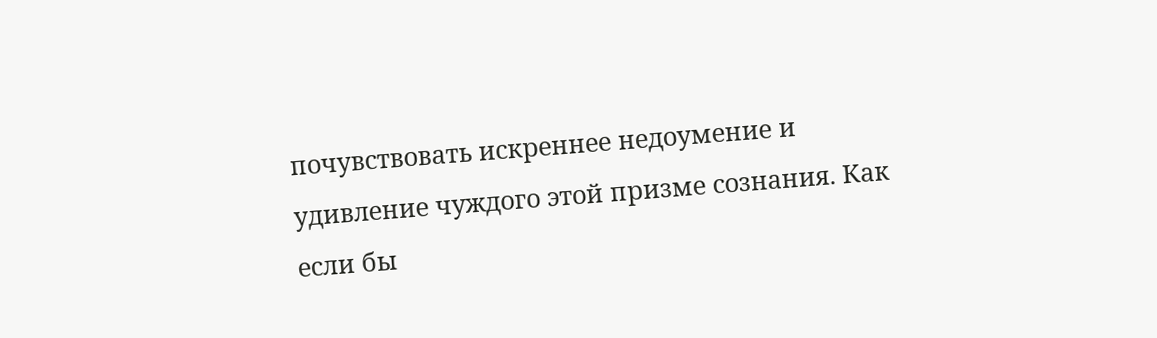почувствовать искреннее недоумение и удивление чуждого этой призме сознания. Как если бы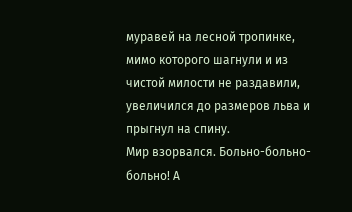муравей на лесной тропинке, мимо которого шагнули и из чистой милости не раздавили, увеличился до размеров льва и прыгнул на спину.
Мир взорвался. Больно-больно-больно! А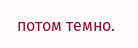потом темно.